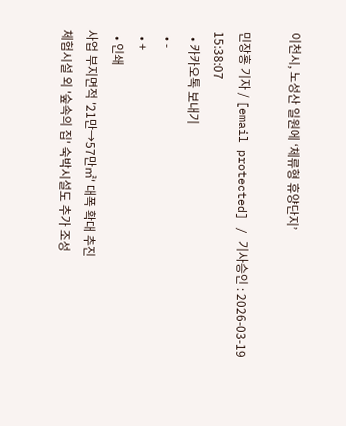이천시, 노성산 일원에 ‘체류형 휴양단지’

민장홍 기자 / [email protected] / 기사승인 : 2026-03-19 15:38:07
  • 카카오톡 보내기
  • -
  • +
  • 인쇄
사업 부지면적 '21만→57만㎡' 대폭 확대 추진
체험시설 외 '숲속의 집' 숙박시설도 추가 조성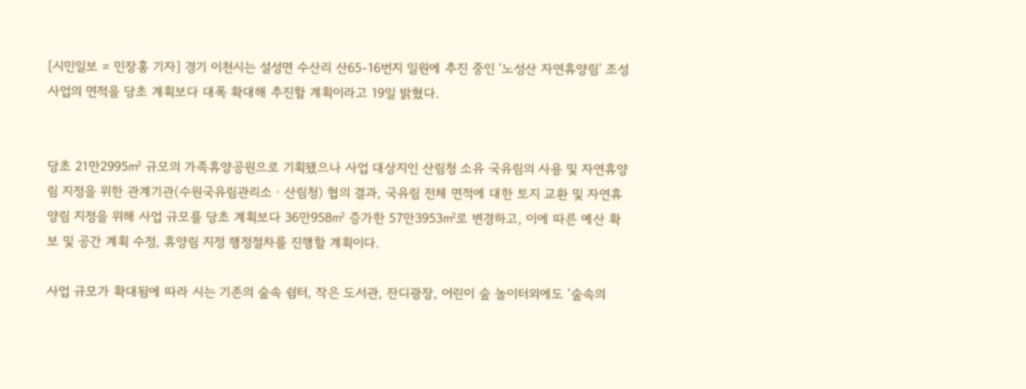[시민일보 = 민장홍 기자] 경기 이천시는 설성면 수산리 산65-16번지 일원에 추진 중인 ‘노성산 자연휴양림’ 조성 사업의 면적을 당초 계획보다 대폭 확대해 추진할 계획이라고 19일 밝혔다.


당초 21만2995㎡ 규모의 가족휴양공원으로 기획됐으나 사업 대상지인 산림청 소유 국유림의 사용 및 자연휴양림 지정을 위한 관계기관(수원국유림관리소ㆍ산림청) 협의 결과, 국유림 전체 면적에 대한 토지 교환 및 자연휴양림 지정을 위해 사업 규모를 당초 계획보다 36만958㎡ 증가한 57만3953㎡로 변경하고, 이에 따른 예산 확보 및 공간 계획 수정, 휴양림 지정 행정절차를 진행할 계획이다.

사업 규모가 확대됨에 따라 시는 기존의 숲속 쉼터, 작은 도서관, 잔디광장, 어린이 숲 놀이터외에도 ‘숲속의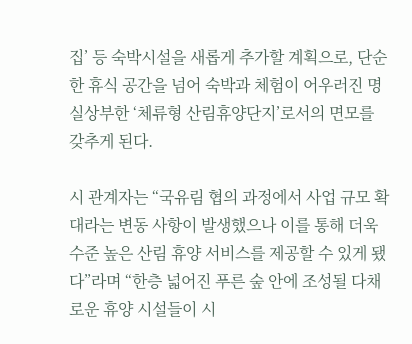집’ 등 숙박시설을 새롭게 추가할 계획으로, 단순한 휴식 공간을 넘어 숙박과 체험이 어우러진 명실상부한 ‘체류형 산림휴양단지’로서의 면모를 갖추게 된다.

시 관계자는 “국유림 협의 과정에서 사업 규모 확대라는 변동 사항이 발생했으나 이를 통해 더욱 수준 높은 산림 휴양 서비스를 제공할 수 있게 됐다”라며 “한층 넓어진 푸른 숲 안에 조성될 다채로운 휴양 시설들이 시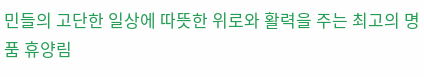민들의 고단한 일상에 따뜻한 위로와 활력을 주는 최고의 명품 휴양림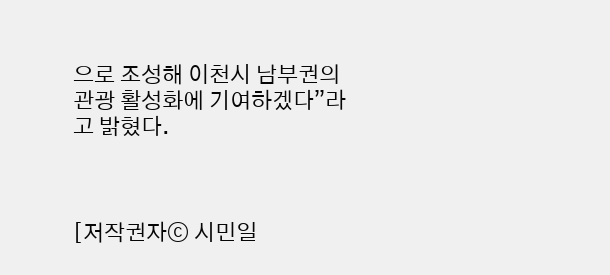으로 조성해 이천시 남부권의 관광 활성화에 기여하겠다”라고 밝혔다.



[저작권자ⓒ 시민일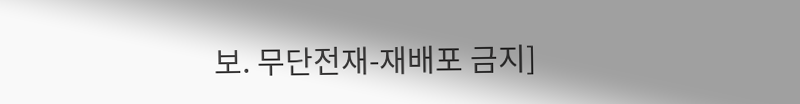보. 무단전재-재배포 금지]